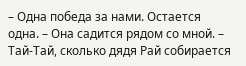– Одна победа за нами. Остается одна. – Она садится рядом со мной. – Тай-Тай, сколько дядя Рай собирается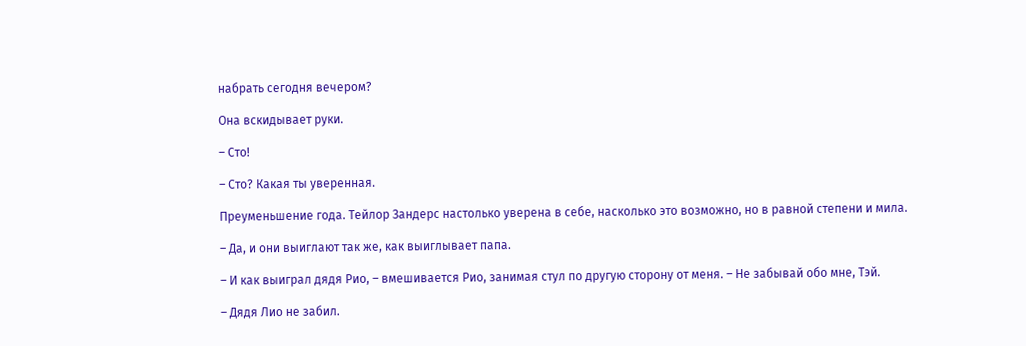набрать сегодня вечером?

Она вскидывает руки.

– Сто!

– Сто? Какая ты уверенная.

Преуменьшение года. Тейлор Зандерс настолько уверена в себе, насколько это возможно, но в равной степени и мила.

– Да, и они выиглают так же, как выиглывает папа.

– И как выиграл дядя Рио, – вмешивается Рио, занимая стул по другую сторону от меня. – Не забывай обо мне, Тэй.

– Дядя Лио не забил.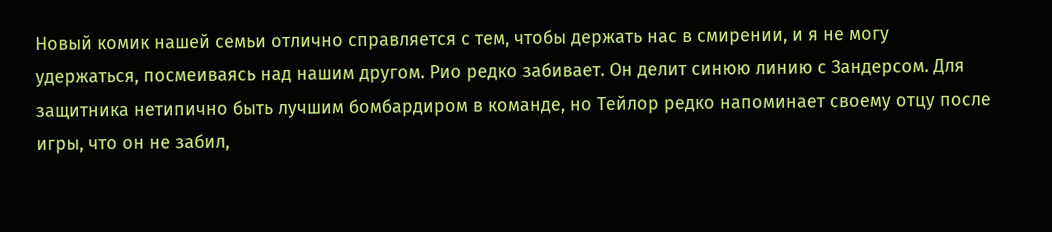Новый комик нашей семьи отлично справляется с тем, чтобы держать нас в смирении, и я не могу удержаться, посмеиваясь над нашим другом. Рио редко забивает. Он делит синюю линию с Зандерсом. Для защитника нетипично быть лучшим бомбардиром в команде, но Тейлор редко напоминает своему отцу после игры, что он не забил,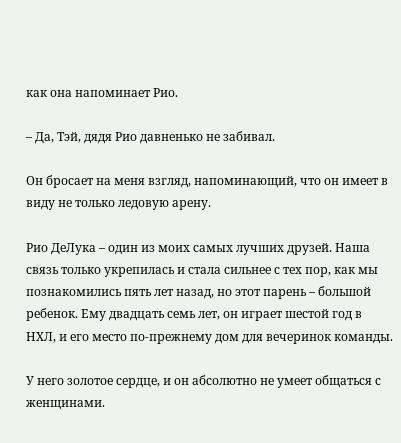как она напоминает Рио.

– Да, Тэй, дядя Рио давненько не забивал.

Он бросает на меня взгляд, напоминающий, что он имеет в виду не только ледовую арену.

Рио ДеЛука – один из моих самых лучших друзей. Наша связь только укрепилась и стала сильнее с тех пор, как мы познакомились пять лет назад, но этот парень – большой ребенок. Ему двадцать семь лет, он играет шестой год в НХЛ, и его место по-прежнему дом для вечеринок команды.

У него золотое сердце, и он абсолютно не умеет общаться с женщинами.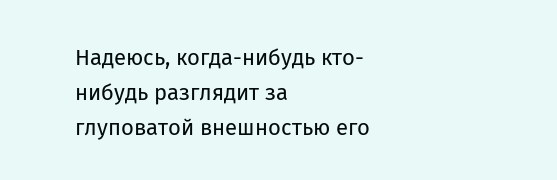Надеюсь, когда-нибудь кто-нибудь разглядит за глуповатой внешностью его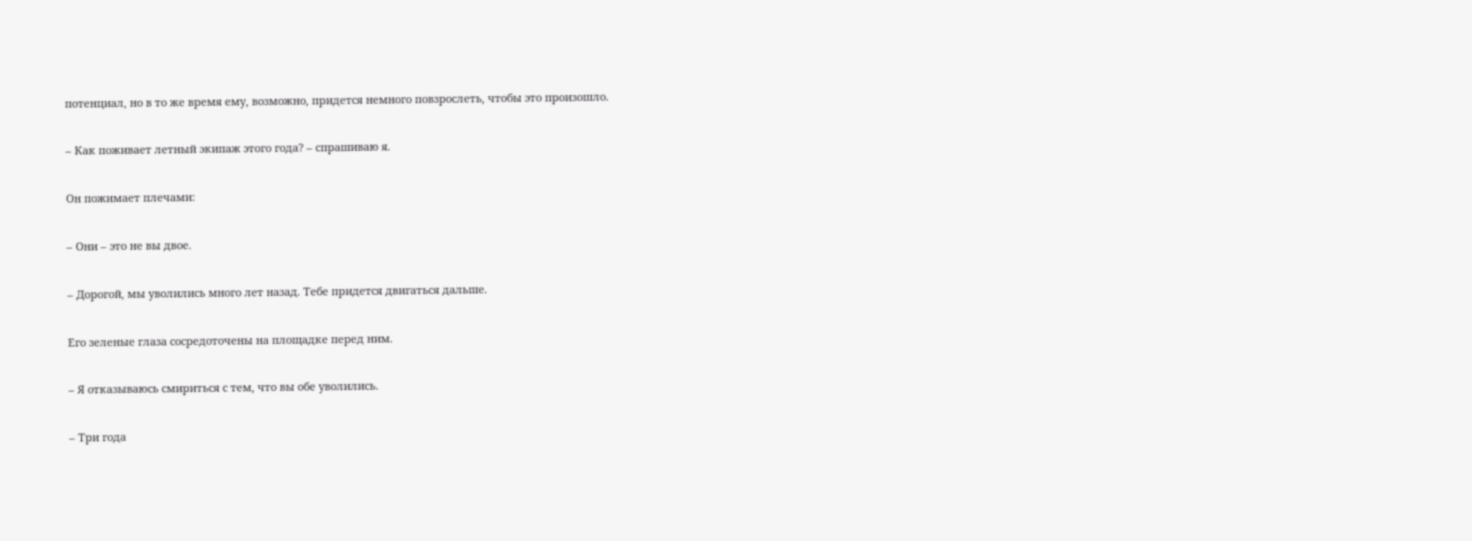потенциал, но в то же время ему, возможно, придется немного повзрослеть, чтобы это произошло.

– Как поживает летный экипаж этого года? – спрашиваю я.

Он пожимает плечами:

– Они – это не вы двое.

– Дорогой, мы уволились много лет назад. Тебе придется двигаться дальше.

Его зеленые глаза сосредоточены на площадке перед ним.

– Я отказываюсь смириться с тем, что вы обе уволились.

– Три года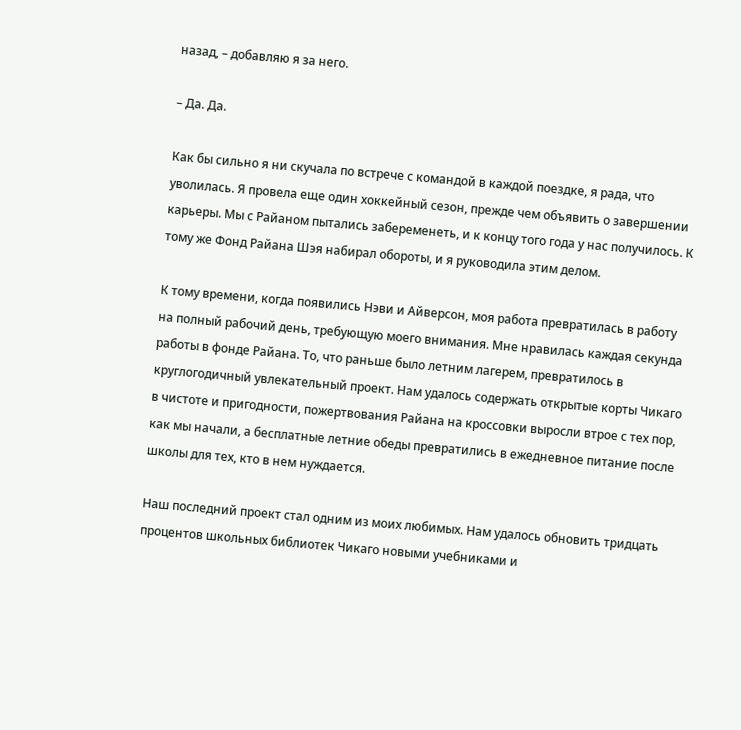назад, – добавляю я за него.

– Да. Да.

Как бы сильно я ни скучала по встрече с командой в каждой поездке, я рада, что уволилась. Я провела еще один хоккейный сезон, прежде чем объявить о завершении карьеры. Мы с Райаном пытались забеременеть, и к концу того года у нас получилось. К тому же Фонд Райана Шэя набирал обороты, и я руководила этим делом.

К тому времени, когда появились Нэви и Айверсон, моя работа превратилась в работу на полный рабочий день, требующую моего внимания. Мне нравилась каждая секунда работы в фонде Райана. То, что раньше было летним лагерем, превратилось в круглогодичный увлекательный проект. Нам удалось содержать открытые корты Чикаго в чистоте и пригодности, пожертвования Райана на кроссовки выросли втрое с тех пор, как мы начали, а бесплатные летние обеды превратились в ежедневное питание после школы для тех, кто в нем нуждается.

Наш последний проект стал одним из моих любимых. Нам удалось обновить тридцать процентов школьных библиотек Чикаго новыми учебниками и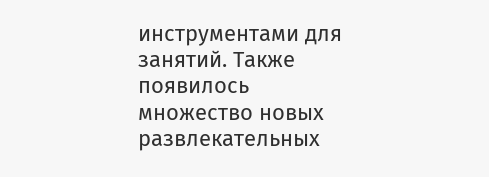инструментами для занятий. Также появилось множество новых развлекательных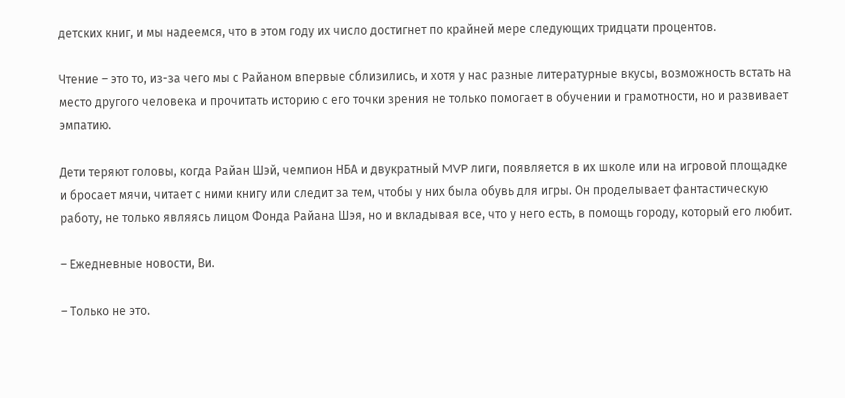детских книг, и мы надеемся, что в этом году их число достигнет по крайней мере следующих тридцати процентов.

Чтение – это то, из-за чего мы с Райаном впервые сблизились, и хотя у нас разные литературные вкусы, возможность встать на место другого человека и прочитать историю с его точки зрения не только помогает в обучении и грамотности, но и развивает эмпатию.

Дети теряют головы, когда Райан Шэй, чемпион НБА и двукратный MVP лиги, появляется в их школе или на игровой площадке и бросает мячи, читает с ними книгу или следит за тем, чтобы у них была обувь для игры. Он проделывает фантастическую работу, не только являясь лицом Фонда Райана Шэя, но и вкладывая все, что у него есть, в помощь городу, который его любит.

– Ежедневные новости, Ви.

– Только не это.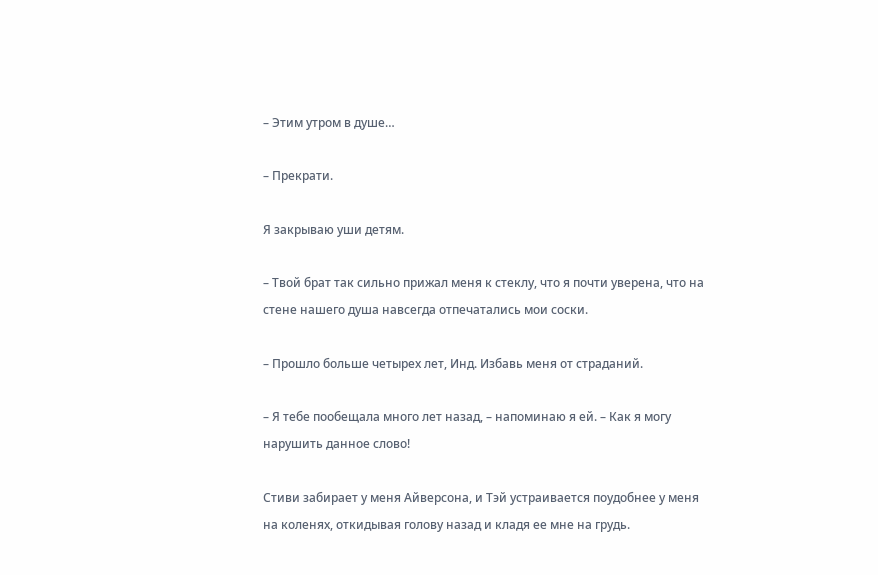– Этим утром в душе…

– Прекрати.

Я закрываю уши детям.

– Твой брат так сильно прижал меня к стеклу, что я почти уверена, что на стене нашего душа навсегда отпечатались мои соски.

– Прошло больше четырех лет, Инд. Избавь меня от страданий.

– Я тебе пообещала много лет назад, – напоминаю я ей. – Как я могу нарушить данное слово!

Стиви забирает у меня Айверсона, и Тэй устраивается поудобнее у меня на коленях, откидывая голову назад и кладя ее мне на грудь.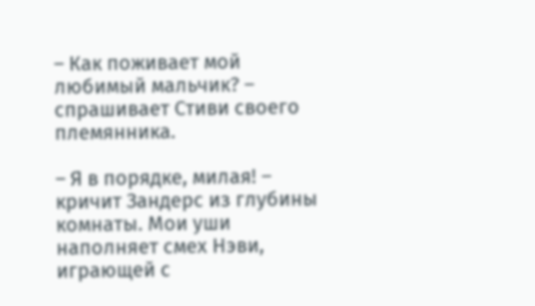– Как поживает мой любимый мальчик? – спрашивает Стиви своего племянника.

– Я в порядке, милая! – кричит Зандерс из глубины комнаты. Мои уши наполняет смех Нэви, играющей с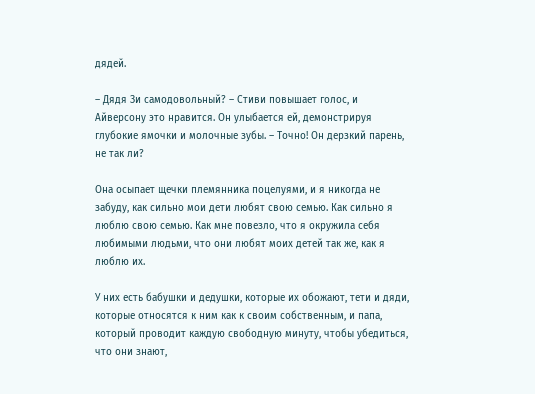дядей.

– Дядя Зи самодовольный? – Стиви повышает голос, и Айверсону это нравится. Он улыбается ей, демонстрируя глубокие ямочки и молочные зубы. – Точно! Он дерзкий парень, не так ли?

Она осыпает щечки племянника поцелуями, и я никогда не забуду, как сильно мои дети любят свою семью. Как сильно я люблю свою семью. Как мне повезло, что я окружила себя любимыми людьми, что они любят моих детей так же, как я люблю их.

У них есть бабушки и дедушки, которые их обожают, тети и дяди, которые относятся к ним как к своим собственным, и папа, который проводит каждую свободную минуту, чтобы убедиться, что они знают,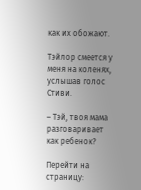как их обожают.

Тэйлор смеется у меня на коленях, услышав голос Стиви.

– Тэй, твоя мама разговаривает как ребенок?

Перейти на страницу: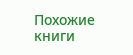Похожие книги